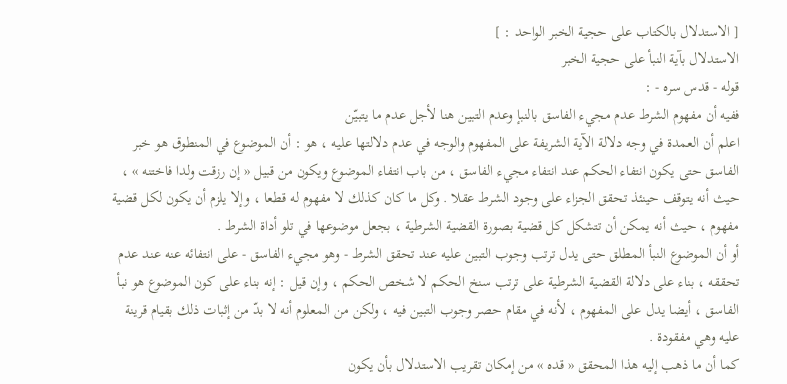[ الاستدلال بالكتاب على حجية الخبر الواحد : ]
الاستدلال بآية النبأ على حجية الخبر
قوله - قدس سره - :
ففيه أن مفهوم الشرط عدم مجيء الفاسق بالنبإ وعدم التبين هنا لأجل عدم ما يتبيّن
اعلم أن العمدة في وجه دلالة الآية الشريفة على المفهوم والوجه في عدم دلالتها عليه ، هو : أن الموضوع في المنطوق هو خبر الفاسق حتى يكون انتفاء الحكم عند انتفاء مجيء الفاسق ، من باب انتفاء الموضوع ويكون من قبيل « إن رزقت ولدا فاختنه » ، حيث أنه يتوقف حينئذ تحقق الجزاء على وجود الشرط عقلا . وكل ما كان كذلك لا مفهوم له قطعا ، وإلا يلزم أن يكون لكل قضية مفهوم ، حيث أنه يمكن أن تتشكل كل قضية بصورة القضية الشرطية ، بجعل موضوعها في تلو أداة الشرط .
أو أن الموضوع النبأ المطلق حتى يدل ترتب وجوب التبين عليه عند تحقق الشرط - وهو مجيء الفاسق - على انتفائه عنه عند عدم تحققه ، بناء على دلالة القضية الشرطية على ترتب سنخ الحكم لا شخص الحكم ، وإن قيل : إنه بناء على كون الموضوع هو نبأ الفاسق ، أيضا يدل على المفهوم ، لأنه في مقام حصر وجوب التبين فيه ، ولكن من المعلوم أنه لا بدّ من إثبات ذلك بقيام قرينة عليه وهي مفقودة .
كما أن ما ذهب إليه هذا المحقق « قده » من إمكان تقريب الاستدلال بأن يكون